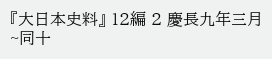『大日本史料』 12編 2 慶長九年三月~同十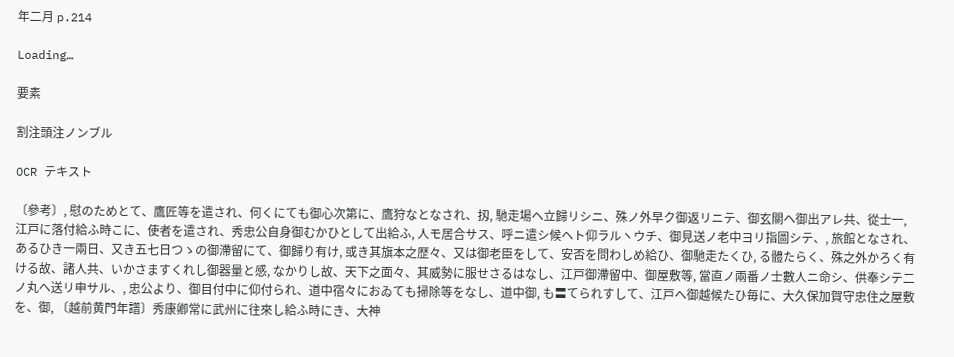年二月 p.214

Loading…

要素

割注頭注ノンブル

OCR テキスト

〔參考〕, 慰のためとて、鷹匠等を遣され、何くにても御心次第に、鷹狩なとなされ、扨, 馳走場ヘ立歸リシニ、殊ノ外早ク御返リニテ、御玄關ヘ御出アレ共、從士一, 江戸に落付給ふ時こに、使者を遣され、秀忠公自身御むかひとして出給ふ, 人モ居合サス、呼ニ遣シ候ヘト仰ラルヽウチ、御見送ノ老中ヨリ指圖シテ、, 旅館となされ、あるひき一兩日、又き五七日つゝの御滯留にて、御歸り有け, 或き其旗本之歴々、又は御老臣をして、安否を問わしめ給ひ、御馳走たくひ, る體たらく、殊之外かろく有ける故、諸人共、いかさますくれし御器量と感, なかりし故、天下之面々、其威勢に服せさるはなし、江戸御滯留中、御屋敷等, 當直ノ兩番ノ士數人ニ命シ、供奉シテ二ノ丸ヘ送リ申サル、, 忠公より、御目付中に仰付られ、道中宿々におゐても掃除等をなし、道中御, も〓てられすして、江戸へ御越候たひ毎に、大久保加賀守忠住之屋敷を、御, 〔越前黄門年譜〕秀康卿常に武州に往來し給ふ時にき、大神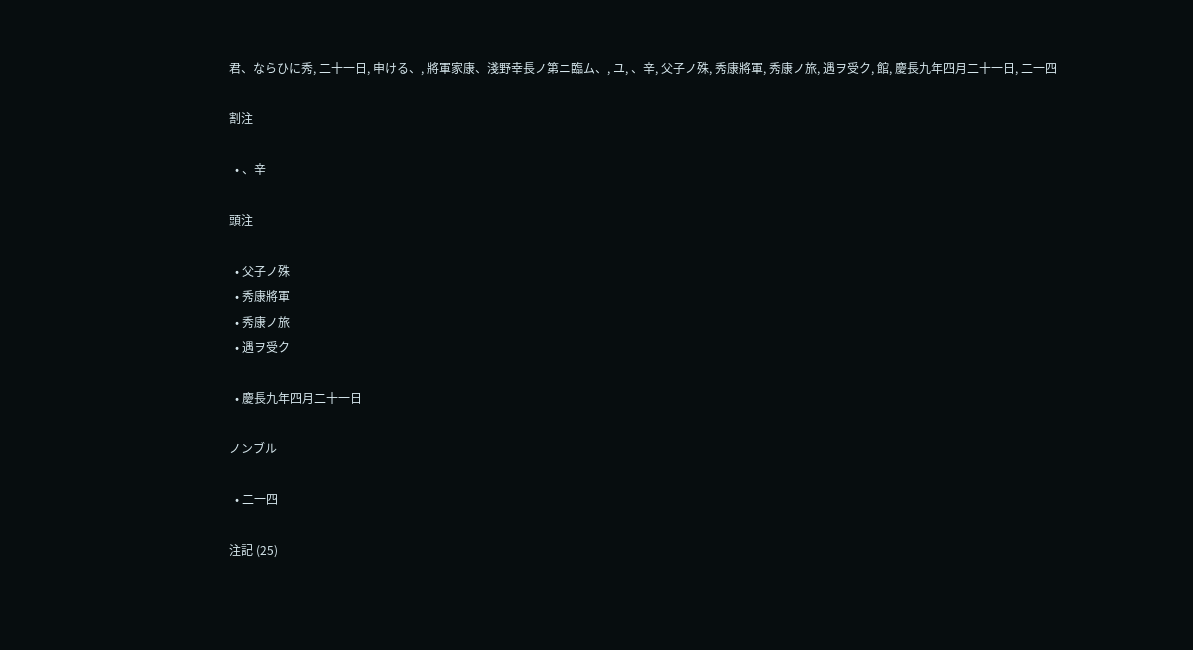君、ならひに秀, 二十一日, 申ける、, 將軍家康、淺野幸長ノ第ニ臨ム、, ユ, 、辛, 父子ノ殊, 秀康將軍, 秀康ノ旅, 遇ヲ受ク, 館, 慶長九年四月二十一日, 二一四

割注

  • 、辛

頭注

  • 父子ノ殊
  • 秀康將軍
  • 秀康ノ旅
  • 遇ヲ受ク

  • 慶長九年四月二十一日

ノンブル

  • 二一四

注記 (25)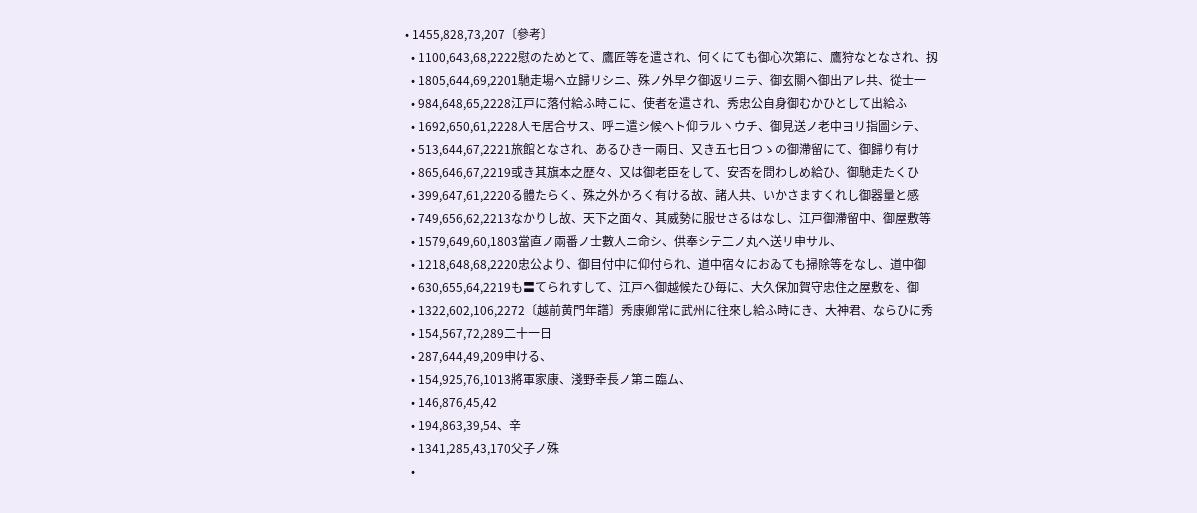• 1455,828,73,207〔參考〕
  • 1100,643,68,2222慰のためとて、鷹匠等を遣され、何くにても御心次第に、鷹狩なとなされ、扨
  • 1805,644,69,2201馳走場ヘ立歸リシニ、殊ノ外早ク御返リニテ、御玄關ヘ御出アレ共、從士一
  • 984,648,65,2228江戸に落付給ふ時こに、使者を遣され、秀忠公自身御むかひとして出給ふ
  • 1692,650,61,2228人モ居合サス、呼ニ遣シ候ヘト仰ラルヽウチ、御見送ノ老中ヨリ指圖シテ、
  • 513,644,67,2221旅館となされ、あるひき一兩日、又き五七日つゝの御滯留にて、御歸り有け
  • 865,646,67,2219或き其旗本之歴々、又は御老臣をして、安否を問わしめ給ひ、御馳走たくひ
  • 399,647,61,2220る體たらく、殊之外かろく有ける故、諸人共、いかさますくれし御器量と感
  • 749,656,62,2213なかりし故、天下之面々、其威勢に服せさるはなし、江戸御滯留中、御屋敷等
  • 1579,649,60,1803當直ノ兩番ノ士數人ニ命シ、供奉シテ二ノ丸ヘ送リ申サル、
  • 1218,648,68,2220忠公より、御目付中に仰付られ、道中宿々におゐても掃除等をなし、道中御
  • 630,655,64,2219も〓てられすして、江戸へ御越候たひ毎に、大久保加賀守忠住之屋敷を、御
  • 1322,602,106,2272〔越前黄門年譜〕秀康卿常に武州に往來し給ふ時にき、大神君、ならひに秀
  • 154,567,72,289二十一日
  • 287,644,49,209申ける、
  • 154,925,76,1013將軍家康、淺野幸長ノ第ニ臨ム、
  • 146,876,45,42
  • 194,863,39,54、辛
  • 1341,285,43,170父子ノ殊
  •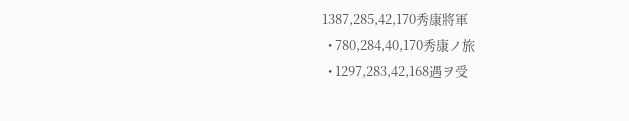1387,285,42,170秀康將軍
  • 780,284,40,170秀康ノ旅
  • 1297,283,42,168遇ヲ受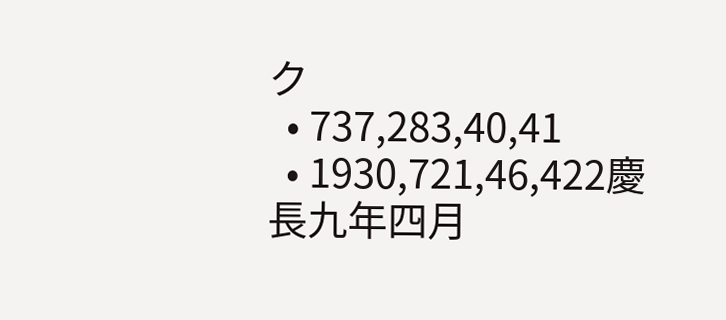ク
  • 737,283,40,41
  • 1930,721,46,422慶長九年四月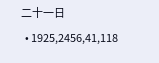二十一日
  • 1925,2456,41,118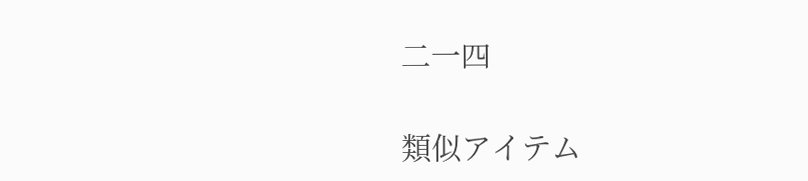二一四

類似アイテム